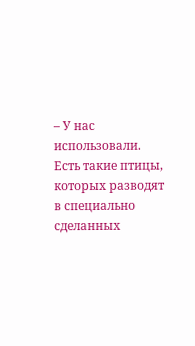– У нас использовали. Есть такие птицы, которых разводят в специально сделанных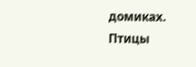домиках. Птицы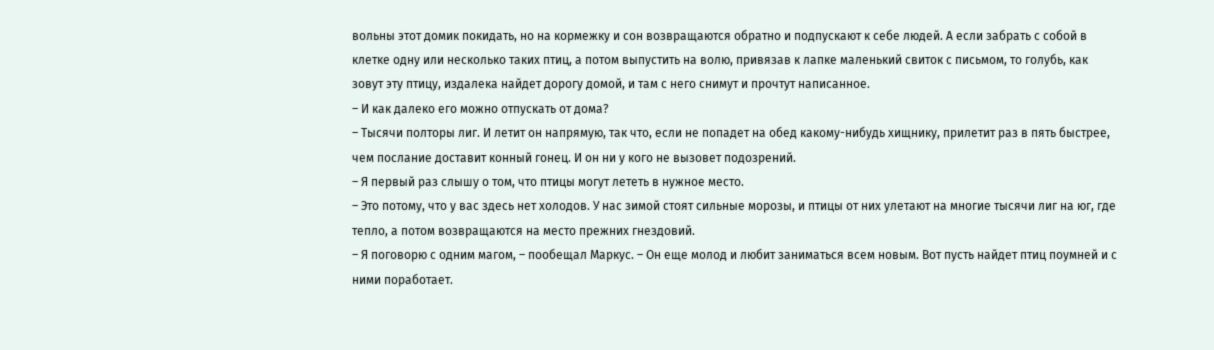вольны этот домик покидать, но на кормежку и сон возвращаются обратно и подпускают к себе людей. А если забрать с собой в клетке одну или несколько таких птиц, а потом выпустить на волю, привязав к лапке маленький свиток с письмом, то голубь, как зовут эту птицу, издалека найдет дорогу домой, и там с него снимут и прочтут написанное.
– И как далеко его можно отпускать от дома?
– Тысячи полторы лиг. И летит он напрямую, так что, если не попадет на обед какому-нибудь хищнику, прилетит раз в пять быстрее, чем послание доставит конный гонец. И он ни у кого не вызовет подозрений.
– Я первый раз слышу о том, что птицы могут лететь в нужное место.
– Это потому, что у вас здесь нет холодов. У нас зимой стоят сильные морозы, и птицы от них улетают на многие тысячи лиг на юг, где тепло, а потом возвращаются на место прежних гнездовий.
– Я поговорю с одним магом, – пообещал Маркус. – Он еще молод и любит заниматься всем новым. Вот пусть найдет птиц поумней и с ними поработает.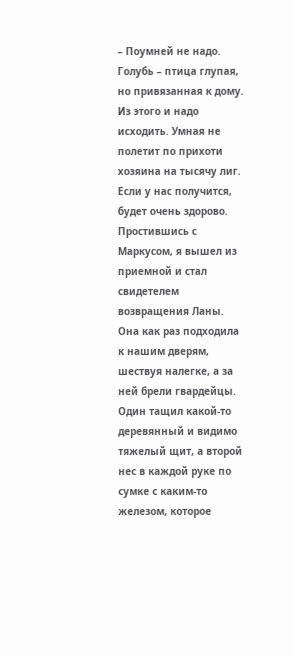– Поумней не надо. Голубь – птица глупая, но привязанная к дому. Из этого и надо исходить. Умная не полетит по прихоти хозяина на тысячу лиг. Если у нас получится, будет очень здорово.
Простившись с Маркусом, я вышел из приемной и стал свидетелем возвращения Ланы. Она как раз подходила к нашим дверям, шествуя налегке, а за ней брели гвардейцы. Один тащил какой-то деревянный и видимо тяжелый щит, а второй нес в каждой руке по сумке с каким-то железом, которое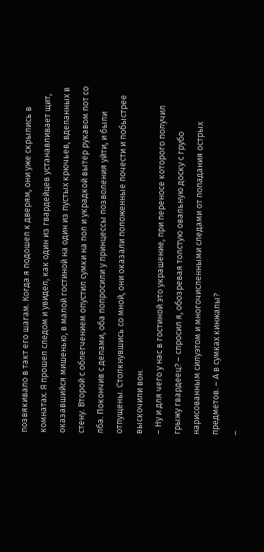позвякивало в такт его шагам. Когда я подошел к дверям, они уже скрылись в комнатах. Я прошел следом и увидел, как один из гвардейцев устанавливает щит, оказавшийся мишенью, в малой гостиной на один из пустых крючьев, вделанных в стену. Второй с облегчением опустил сумки на пол и украдкой вытер рукавом пот со лба. Покончив с делами, оба попросили у принцессы позволения уйти, и были отпущены. Столкнувшись со мной, они оказали положенные почести и побыстрее выскочили вон.
– Ну и для чего у нас в гостиной это украшение, при переносе которого получил грыжу гвардеец? – спросил я, обозревая толстую овальную доску с грубо нарисованным силуэтом и многочисленными следами от попадания острых предметов. – А в сумках кинжалы?
–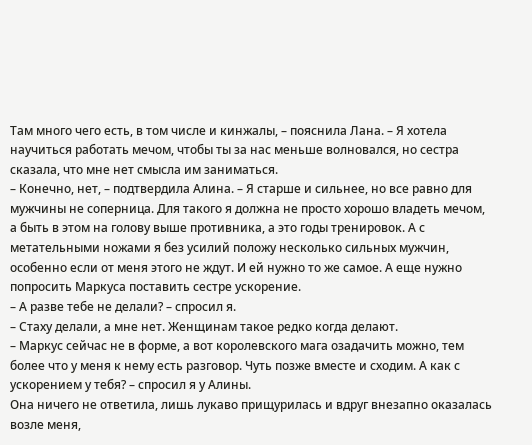Там много чего есть, в том числе и кинжалы, – пояснила Лана. – Я хотела научиться работать мечом, чтобы ты за нас меньше волновался, но сестра сказала, что мне нет смысла им заниматься.
– Конечно, нет, – подтвердила Алина. – Я старше и сильнее, но все равно для мужчины не соперница. Для такого я должна не просто хорошо владеть мечом, а быть в этом на голову выше противника, а это годы тренировок. А с метательными ножами я без усилий положу несколько сильных мужчин, особенно если от меня этого не ждут. И ей нужно то же самое. А еще нужно попросить Маркуса поставить сестре ускорение.
– А разве тебе не делали? – спросил я.
– Стаху делали, а мне нет. Женщинам такое редко когда делают.
– Маркус сейчас не в форме, а вот королевского мага озадачить можно, тем более что у меня к нему есть разговор. Чуть позже вместе и сходим. А как с ускорением у тебя? – спросил я у Алины.
Она ничего не ответила, лишь лукаво прищурилась и вдруг внезапно оказалась возле меня,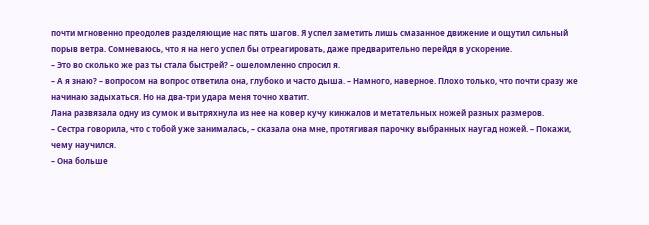почти мгновенно преодолев разделяющие нас пять шагов. Я успел заметить лишь смазанное движение и ощутил сильный порыв ветра. Сомневаюсь, что я на него успел бы отреагировать, даже предварительно перейдя в ускорение.
– Это во сколько же раз ты стала быстрей? – ошеломленно спросил я.
– А я знаю? – вопросом на вопрос ответила она, глубоко и часто дыша. – Намного, наверное. Плохо только, что почти сразу же начинаю задыхаться. Но на два-три удара меня точно хватит.
Лана развязала одну из сумок и вытряхнула из нее на ковер кучу кинжалов и метательных ножей разных размеров.
– Сестра говорила, что с тобой уже занималась, – сказала она мне, протягивая парочку выбранных наугад ножей. – Покажи, чему научился.
– Она больше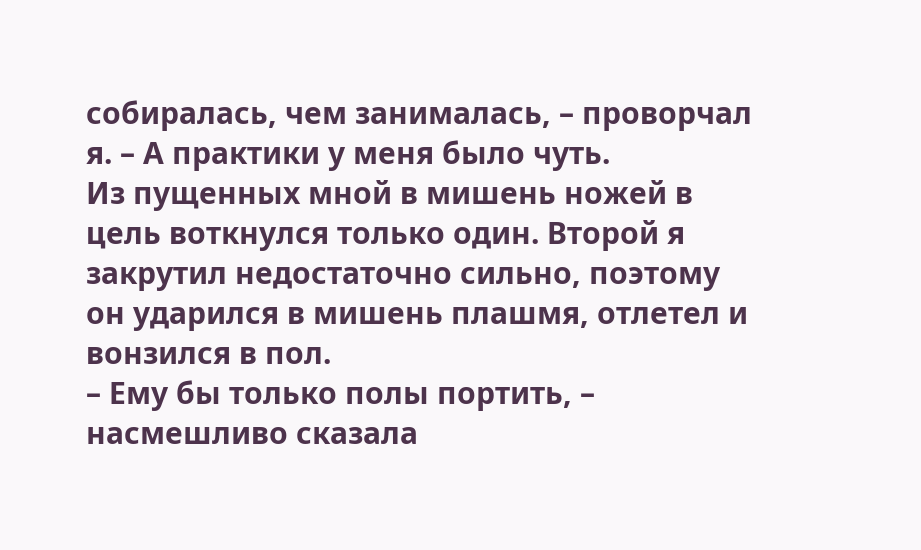собиралась, чем занималась, – проворчал я. – А практики у меня было чуть.
Из пущенных мной в мишень ножей в цель воткнулся только один. Второй я закрутил недостаточно сильно, поэтому он ударился в мишень плашмя, отлетел и вонзился в пол.
– Ему бы только полы портить, – насмешливо сказала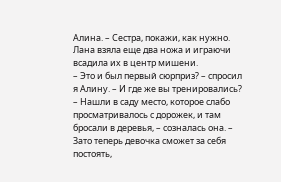Алина. – Сестра, покажи, как нужно.
Лана взяла еще два ножа и играючи всадила их в центр мишени.
– Это и был первый сюрприз? – спросил я Алину. – И где же вы тренировались?
– Нашли в саду место, которое слабо просматривалось с дорожек, и там бросали в деревья, – созналась она. – Зато теперь девочка сможет за себя постоять,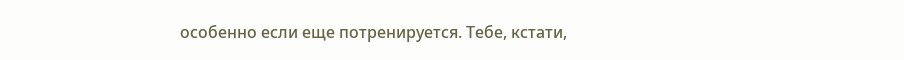особенно если еще потренируется. Тебе, кстати,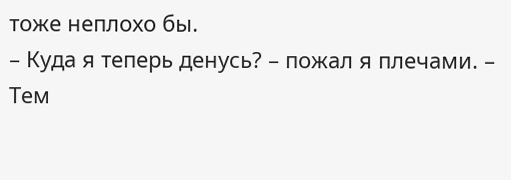тоже неплохо бы.
– Куда я теперь денусь? – пожал я плечами. – Тем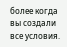более когда вы создали все условия.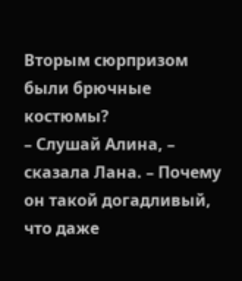Вторым сюрпризом были брючные костюмы?
– Слушай Алина, – сказала Лана. – Почему он такой догадливый, что даже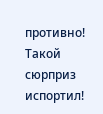противно! Такой сюрприз испортил!